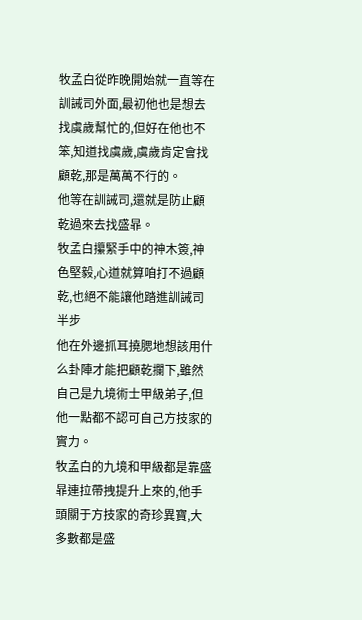牧孟白從昨晚開始就一直等在訓誡司外面,最初他也是想去找虞歲幫忙的,但好在他也不笨,知道找虞歲,虞歲肯定會找顧乾,那是萬萬不行的。
他等在訓誡司,還就是防止顧乾過來去找盛暃。
牧孟白攥緊手中的神木簽,神色堅毅,心道就算咱打不過顧乾,也絕不能讓他踏進訓誡司半步
他在外邊抓耳撓腮地想該用什么卦陣才能把顧乾攔下,雖然自己是九境術士甲級弟子,但他一點都不認可自己方技家的實力。
牧孟白的九境和甲級都是靠盛暃連拉帶拽提升上來的,他手頭關于方技家的奇珍異寶,大多數都是盛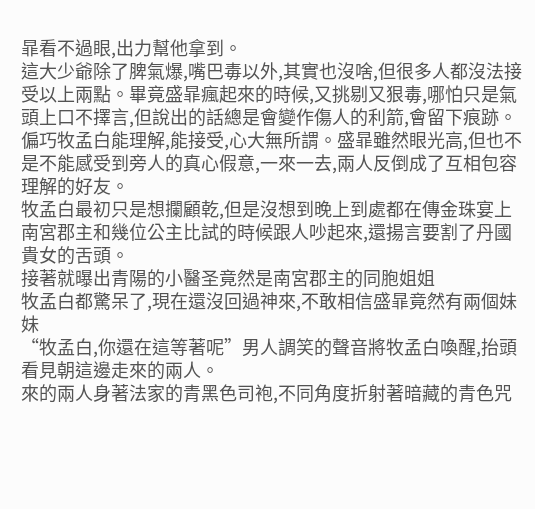暃看不過眼,出力幫他拿到。
這大少爺除了脾氣爆,嘴巴毒以外,其實也沒啥,但很多人都沒法接受以上兩點。畢竟盛暃瘋起來的時候,又挑剔又狠毒,哪怕只是氣頭上口不擇言,但說出的話總是會變作傷人的利箭,會留下痕跡。
偏巧牧孟白能理解,能接受,心大無所謂。盛暃雖然眼光高,但也不是不能感受到旁人的真心假意,一來一去,兩人反倒成了互相包容理解的好友。
牧孟白最初只是想攔顧乾,但是沒想到晚上到處都在傳金珠宴上南宮郡主和幾位公主比試的時候跟人吵起來,還揚言要割了丹國貴女的舌頭。
接著就曝出青陽的小醫圣竟然是南宮郡主的同胞姐姐
牧孟白都驚呆了,現在還沒回過神來,不敢相信盛暃竟然有兩個妹妹
“牧孟白,你還在這等著呢”男人調笑的聲音將牧孟白喚醒,抬頭看見朝這邊走來的兩人。
來的兩人身著法家的青黑色司袍,不同角度折射著暗藏的青色咒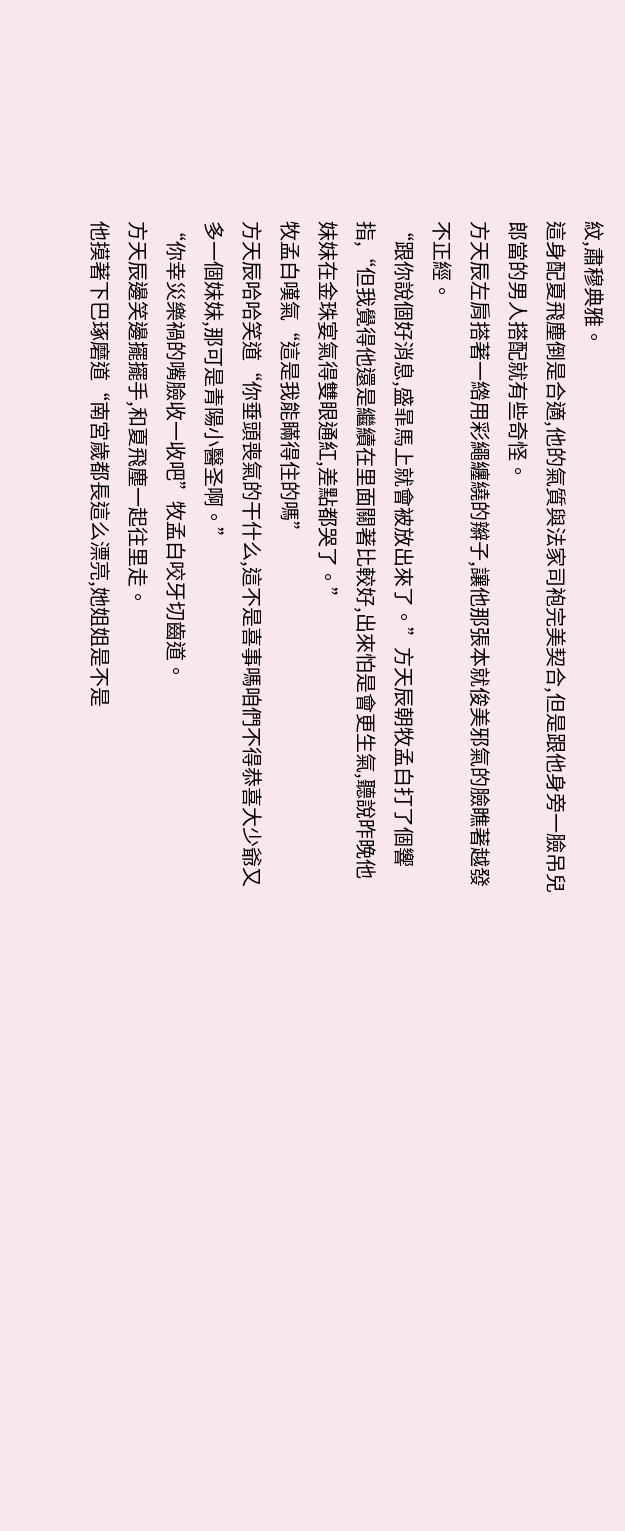紋,肅穆典雅。
這身配夏飛塵倒是合適,他的氣質與法家司袍完美契合,但是跟他身旁一臉吊兒郎當的男人搭配就有些奇怪。
方天辰左肩搭著一綹用彩繩纏繞的辮子,讓他那張本就俊美邪氣的臉瞧著越發不正經。
“跟你說個好消息,盛暃馬上就會被放出來了。”方天辰朝牧孟白打了個響指,“但我覺得他還是繼續在里面關著比較好,出來怕是會更生氣,聽說昨晚他妹妹在金珠宴氣得雙眼通紅,差點都哭了。”
牧孟白嘆氣“這是我能瞞得住的嗎”
方天辰哈哈笑道“你垂頭喪氣的干什么,這不是喜事嗎咱們不得恭喜大少爺又多一個妹妹,那可是青陽小醫圣啊。”
“你幸災樂禍的嘴臉收一收吧”牧孟白咬牙切齒道。
方天辰邊笑邊擺擺手,和夏飛塵一起往里走。
他摸著下巴琢磨道“南宮歲都長這么漂亮,她姐姐是不是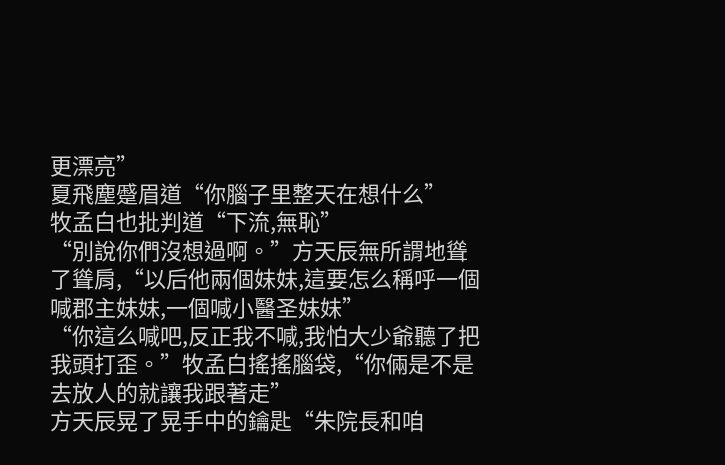更漂亮”
夏飛塵蹙眉道“你腦子里整天在想什么”
牧孟白也批判道“下流,無恥”
“別說你們沒想過啊。”方天辰無所謂地聳了聳肩,“以后他兩個妹妹,這要怎么稱呼一個喊郡主妹妹,一個喊小醫圣妹妹”
“你這么喊吧,反正我不喊,我怕大少爺聽了把我頭打歪。”牧孟白搖搖腦袋,“你倆是不是去放人的就讓我跟著走”
方天辰晃了晃手中的鑰匙“朱院長和咱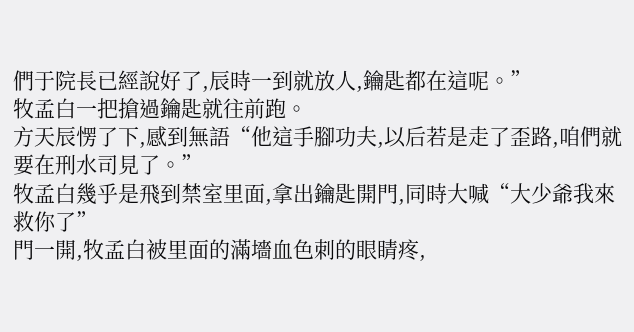們于院長已經說好了,辰時一到就放人,鑰匙都在這呢。”
牧孟白一把搶過鑰匙就往前跑。
方天辰愣了下,感到無語“他這手腳功夫,以后若是走了歪路,咱們就要在刑水司見了。”
牧孟白幾乎是飛到禁室里面,拿出鑰匙開門,同時大喊“大少爺我來救你了”
門一開,牧孟白被里面的滿墻血色刺的眼睛疼,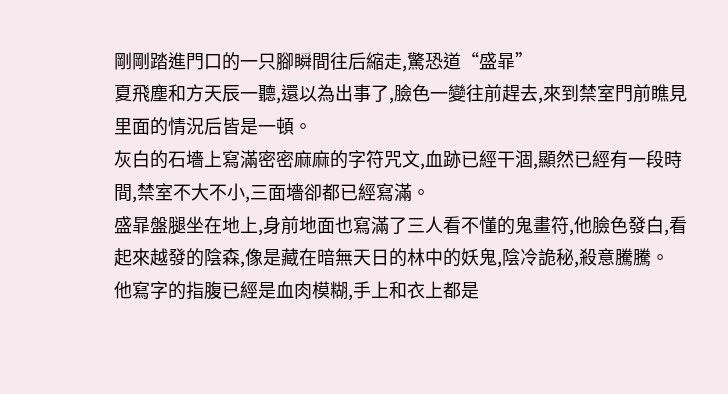剛剛踏進門口的一只腳瞬間往后縮走,驚恐道“盛暃”
夏飛塵和方天辰一聽,還以為出事了,臉色一變往前趕去,來到禁室門前瞧見里面的情況后皆是一頓。
灰白的石墻上寫滿密密麻麻的字符咒文,血跡已經干涸,顯然已經有一段時間,禁室不大不小,三面墻卻都已經寫滿。
盛暃盤腿坐在地上,身前地面也寫滿了三人看不懂的鬼畫符,他臉色發白,看起來越發的陰森,像是藏在暗無天日的林中的妖鬼,陰冷詭秘,殺意騰騰。
他寫字的指腹已經是血肉模糊,手上和衣上都是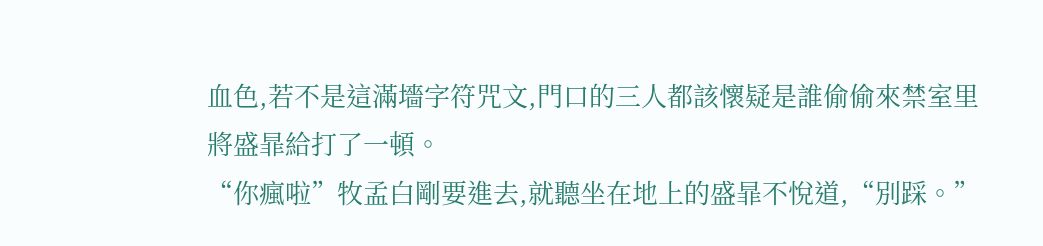血色,若不是這滿墻字符咒文,門口的三人都該懷疑是誰偷偷來禁室里將盛暃給打了一頓。
“你瘋啦”牧孟白剛要進去,就聽坐在地上的盛暃不悅道,“別踩。”